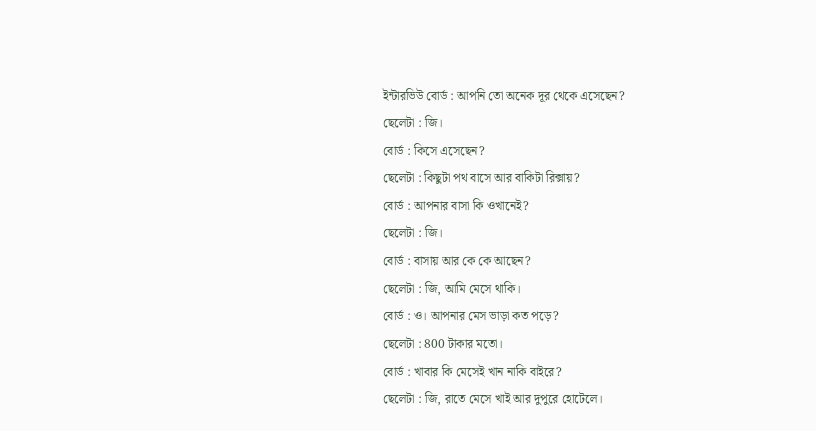ইন্টারভিউ বোর্ড : আপনি তো অনেক দূর থেকে এসেছেন?
ছেলেটা : জি।
বোর্ড : কিসে এসেছেন?
ছেলেটা : কিছুটা পথ বাসে আর বাকিটা রিক্সায়?
বোর্ড : আপনার বাসা কি ওখানেই?
ছেলেটা : জি।
বোর্ড : বাসায় আর কে কে আছেন?
ছেলেটা : জি, আমি মেসে থাকি।
বোর্ড : ও। আপনার মেস ভাড়া কত পড়ে?
ছেলেটা : 800 টাকার মতো।
বোর্ড : খাবার কি মেসেই খান নাকি বাইরে?
ছেলেটা : জি, রাতে মেসে খাই আর দুপুরে হোটেলে।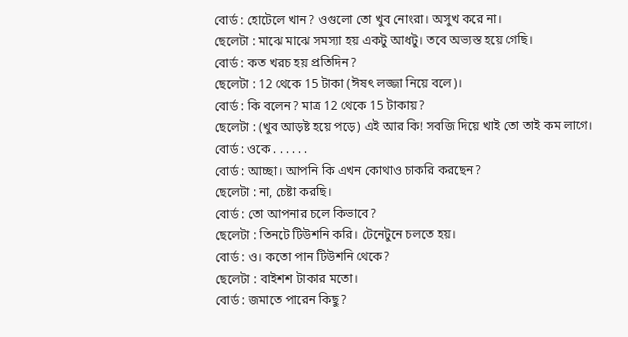বোর্ড : হোটেলে খান? ওগুলো তো খুব নোংরা। অসুখ করে না।
ছেলেটা : মাঝে মাঝে সমস্যা হয় একটু আধটু। তবে অভ্যস্ত হয়ে গেছি।
বোর্ড : কত খরচ হয় প্রতিদিন?
ছেলেটা : 12 থেকে 15 টাকা (ঈষৎ লজ্জা নিয়ে বলে)।
বোর্ড : কি বলেন? মাত্র 12 থেকে 15 টাকায়?
ছেলেটা : (খুব আড়ষ্ট হয়ে পড়ে) এই আর কি! সবজি দিয়ে খাই তো তাই কম লাগে।
বোর্ড : ওকে . . . . . .
বোর্ড : আচ্ছা। আপনি কি এখন কোথাও চাকরি করছেন?
ছেলেটা : না, চেষ্টা করছি।
বোর্ড : তো আপনার চলে কিভাবে?
ছেলেটা : তিনটে টিউশনি করি। টেনেটুনে চলতে হয়।
বোর্ড : ও। কতো পান টিউশনি থেকে?
ছেলেটা : বাইশশ টাকার মতো।
বোর্ড : জমাতে পারেন কিছু?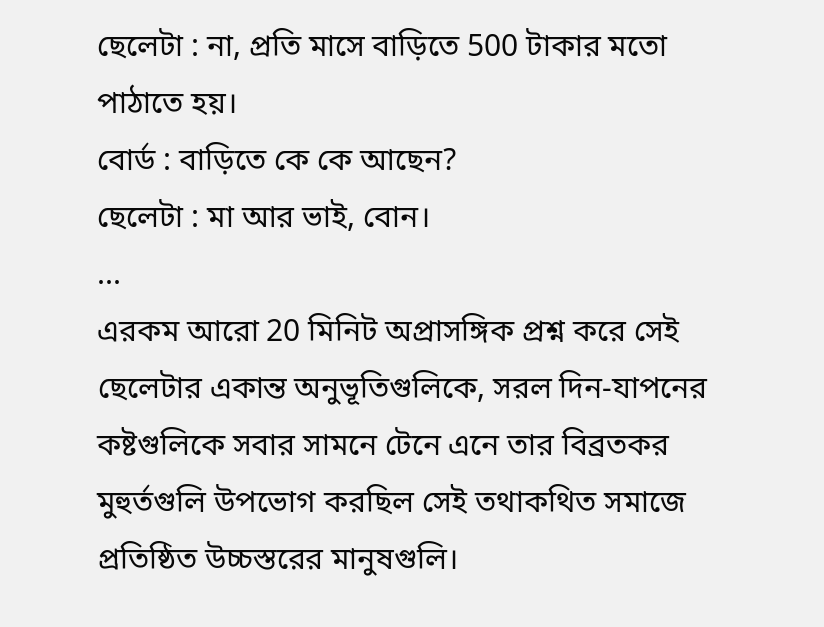ছেলেটা : না, প্রতি মাসে বাড়িতে 500 টাকার মতো পাঠাতে হয়।
বোর্ড : বাড়িতে কে কে আছেন?
ছেলেটা : মা আর ভাই, বোন।
...
এরকম আরো 20 মিনিট অপ্রাসঙ্গিক প্রশ্ন করে সেই ছেলেটার একান্ত অনুভূতিগুলিকে, সরল দিন-যাপনের কষ্টগুলিকে সবার সামনে টেনে এনে তার বিব্রতকর মুহুর্তগুলি উপভোগ করছিল সেই তথাকথিত সমাজে প্রতিষ্ঠিত উচ্চস্তরের মানুষগুলি।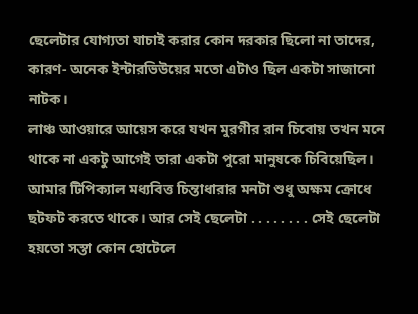ছেলেটার যোগ্যতা যাচাই করার কোন দরকার ছিলো না তাদের, কারণ- অনেক ইন্টারভিউয়ের মতো এটাও ছিল একটা সাজানো নাটক।
লাঞ্চ আওয়ারে আয়েস করে যখন মুরগীর রান চিবোয় তখন মনে থাকে না একটু আগেই তারা একটা পুরো মানুষকে চিবিয়েছিল। আমার টিপিক্যাল মধ্যবিত্ত চিন্তাধারার মনটা শুধু অক্ষম ক্রোধে ছটফট করতে থাকে। আর সেই ছেলেটা . . . . . . . . সেই ছেলেটা হয়তো সস্তা কোন হোটেলে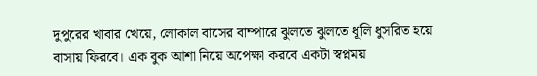দুপুরের খাবার খেয়ে, লোকাল বাসের বাম্পারে ঝুলতে ঝুলতে ধূলি ধুসরিত হয়ে বাসায় ফিরবে। এক বুক আশা নিয়ে অপেক্ষা করবে একটা স্বপ্নময়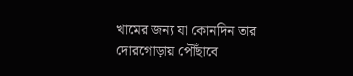খামের জন্য যা কোনদিন তার দোরগোড়ায় পৌঁছাবে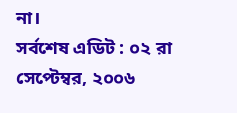না।
সর্বশেষ এডিট : ০২ রা সেপ্টেম্বর, ২০০৬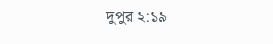দুপুর ২:১৯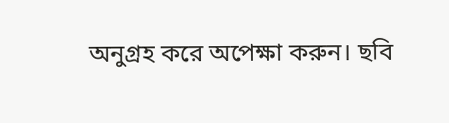অনুগ্রহ করে অপেক্ষা করুন। ছবি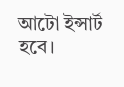আটো ইন্সার্ট হবে।